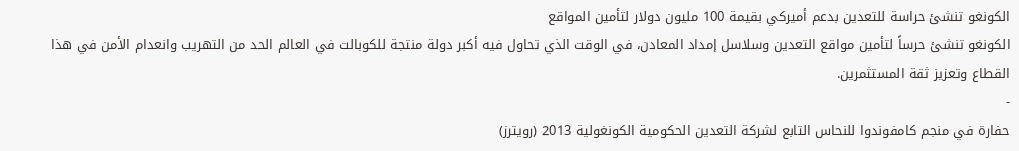الكونغو تنشئ حراسة للتعدين بدعم أميركي بقيمة 100 مليون دولار لتأمين المواقع
الكونغو تنشئ حرساً لتأمين مواقع التعدين وسلاسل إمداد المعادن، في الوقت الذي تحاول فيه أكبر دولة منتجة للكوبالت في العالم الحد من التهريب وانعدام الأمن في هذا القطاع وتعزيز ثقة المستثمرين.
-
حفارة في منجم كامفوندوا للنحاس التابع لشركة التعدين الحكومية الكونغولية 2013 (رويترز)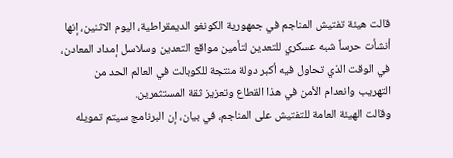قالت هيئة تفتيش المناجم في جمهورية الكونغو الديمقراطية، اليوم الاثنين، إنها أنشأت حرساً شبه عسكري للتعدين لتأمين مواقع التعدين وسلاسل إمداد المعادن، في الوقت الذي تحاول فيه أكبر دولة منتجة للكوبالت في العالم الحد من التهريب وانعدام الأمن في هذا القطاع وتعزيز ثقة المستثمرين.
وقالت الهيئة العامة للتفتيش على المناجم، في بيان، إن البرنامج سيتم تمويله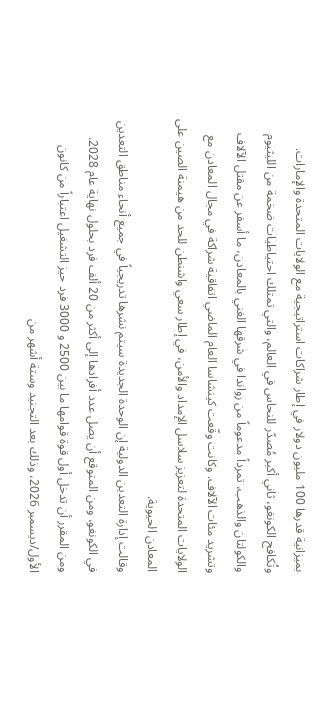بميزانية قدرها 100 مليون دولار في إطار شراكات استراتيجية مع الولايات المتحدة والإمارات.
وتُكافح الكونغو، ثاني أكبر مُصدّر للنحاس في العالم، والتي تمتلك احتياطيات ضخمة من الليثيوم والكولتان والذهب، تمرداً مدعوماً من رواندا في شرقها الغني بالمعادن، ما أسفر عن مقتل الآلاف وتشريد مئات الآلاف. وكانت وقّعت كينشاسا العام الماضي اتفاقية شراكة في مجال المعادن مع الولايات المتحدة لتعزيز سلاسل الإمداد والأمن، في إطار سعي واشنطن للحد من هيمنة الصين على المعادن الحيوية.
وقالت إدارة التعدين الدولية إن الوحدة الجديدة سيتم نشرها تدريجياً في جميع أنحاء مناطق التعدين في الكونغو، ومن المتوقع أن يصل عدد أفرادها إلى أكثر من 20 ألف فرد بحلول نهاية عام 2028. ومن المقرر أن تدخل أول قوة قوامها ما بين 2500 و 3000 فرد حيز التشغيل اعتباراً من كانون الأول/ديسمبر 2026، وذلك بعد التجنيد وستة أشهر من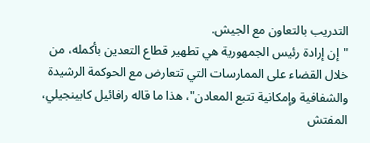التدريب بالتعاون مع الجيش.
"إن إرادة رئيس الجمهورية هي تطهير قطاع التعدين بأكمله، من خلال القضاء على الممارسات التي تتعارض مع الحوكمة الرشيدة والشفافية وإمكانية تتبع المعادن"، هذا ما قاله رافائيل كابينجيلي، المفتش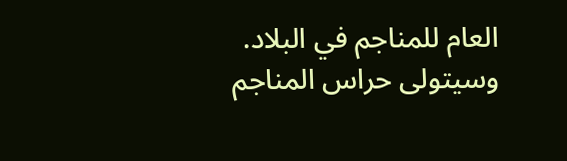العام للمناجم في البلاد.
وسيتولى حراس المناجم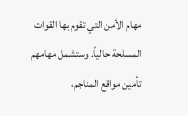مهام الأمن التي تقوم بها القوات المسلحة حالياً. وستشمل مهامهم تأمين مواقع المناجم،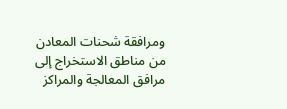ومرافقة شحنات المعادن من مناطق الاستخراج إلى مرافق المعالجة والمراكز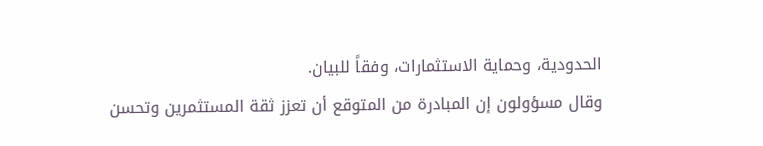الحدودية، وحماية الاستثمارات، وفقاً للبيان.
وقال مسؤولون إن المبادرة من المتوقع أن تعزز ثقة المستثمرين وتحسن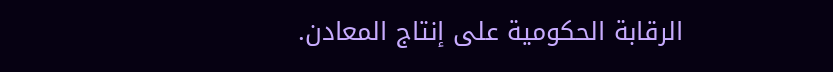الرقابة الحكومية على إنتاج المعادن.